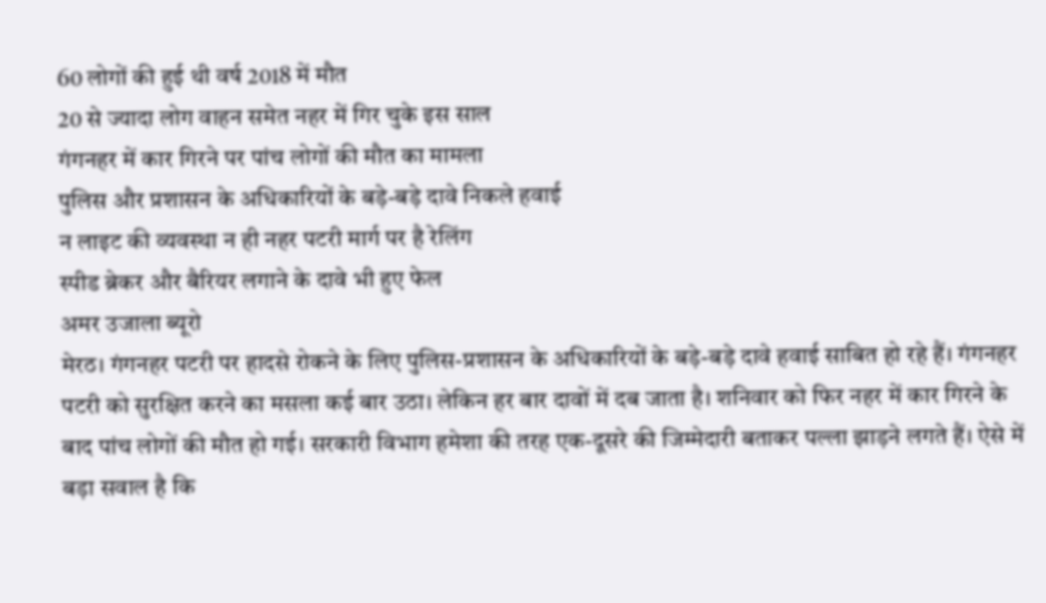60 लोगों की हुई थी वर्ष 2018 में मौत
20 से ज्यादा लोग वाहन समेत नहर में गिर चुके इस साल
गंगनहर में कार गिरने पर पांच लोगों की मौत का मामला
पुलिस और प्रशासन के अधिकारियों के बड़े-बड़े दावे निकले हवाई
न लाइट की व्यवस्था न ही नहर पटरी मार्ग पर है रेलिंग
स्पीड ब्रेकर और बैरियर लगाने के दावे भी हुए फेल
अमर उजाला ब्यूरो
मेरठ। गंगनहर पटरी पर हादसे रोकने के लिए पुलिस-प्रशासन के अधिकारियों के बड़े-बड़े दावे हवाई साबित हो रहे हैं। गंगनहर पटरी को सुरक्षित करने का मसला कई बार उठा। लेकिन हर बार दावों में दब जाता है। शनिवार को फिर नहर में कार गिरने के बाद पांच लोगों की मौत हो गई। सरकारी विभाग हमेशा की तरह एक-दूसरे की जिम्मेदारी बताकर पल्ला झाड़ने लगते हैं। ऐसे में बड़ा सवाल है कि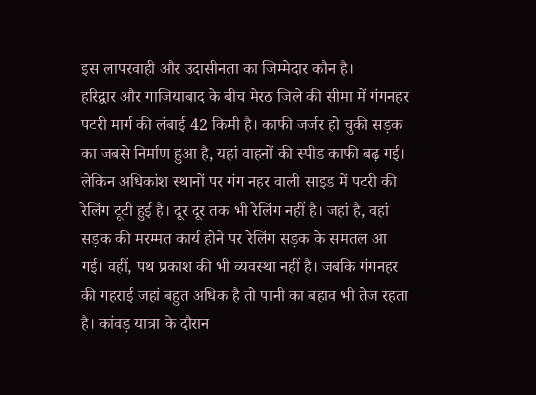इस लापरवाही और उदासीनता का जिम्मेदार कौन है।
हरिद्वार और गाजियाबाद के बीच मेरठ जिले की सीमा में गंगनहर पटरी मार्ग की लंबाई 42 किमी है। काफी जर्जर हो चुकी सड़क का जबसे निर्माण हुआ है, यहां वाहनों की स्पीड काफी बढ़ गई। लेकिन अधिकांश स्थानों पर गंग नहर वाली साइड में पटरी की रेलिंग टूटी हुई है। दूर दूर तक भी रेलिंग नहीं है। जहां है, वहां सड़क की मरम्मत कार्य होने पर रेलिंग सड़क के समतल आ गई। वहीं, पथ प्रकाश की भी व्यवस्था नहीं है। जबकि गंगनहर की गहराई जहां बहुत अधिक है तो पानी का बहाव भी तेज रहता है। कांवड़ यात्रा के दौरान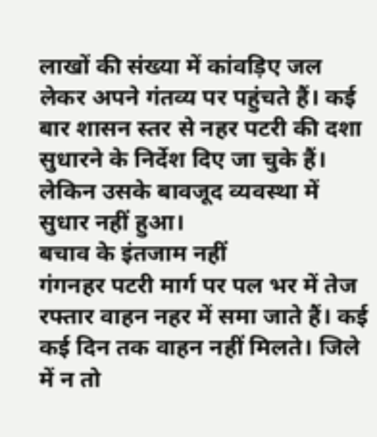लाखों की संख्या में कांवड़िए जल लेकर अपने गंतव्य पर पहुंचते हैं। कई बार शासन स्तर से नहर पटरी की दशा सुधारने के निर्देश दिए जा चुके हैं। लेकिन उसके बावजूद व्यवस्था में सुधार नहीं हुआ।
बचाव के इंतजाम नहीं
गंगनहर पटरी मार्ग पर पल भर में तेज रफ्तार वाहन नहर में समा जाते हैं। कई कई दिन तक वाहन नहीं मिलते। जिले में न तो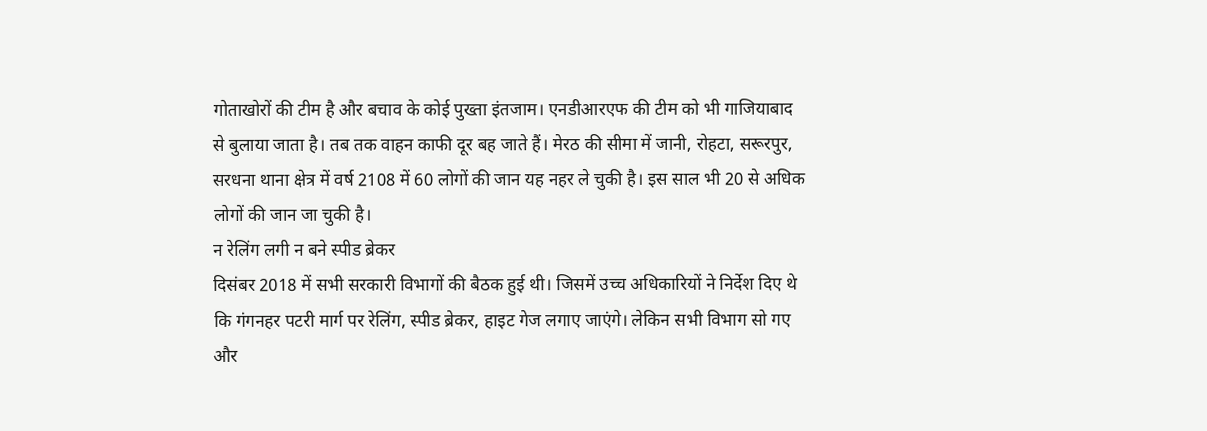गोताखोरों की टीम है और बचाव के कोई पुख्ता इंतजाम। एनडीआरएफ की टीम को भी गाजियाबाद से बुलाया जाता है। तब तक वाहन काफी दूर बह जाते हैं। मेरठ की सीमा में जानी, रोहटा, सरूरपुर, सरधना थाना क्षेत्र में वर्ष 2108 में 60 लोगों की जान यह नहर ले चुकी है। इस साल भी 20 से अधिक लोगों की जान जा चुकी है।
न रेलिंग लगी न बने स्पीड ब्रेकर
दिसंबर 2018 में सभी सरकारी विभागों की बैठक हुई थी। जिसमें उच्च अधिकारियों ने निर्देश दिए थे कि गंगनहर पटरी मार्ग पर रेलिंग, स्पीड ब्रेकर, हाइट गेज लगाए जाएंगे। लेकिन सभी विभाग सो गए और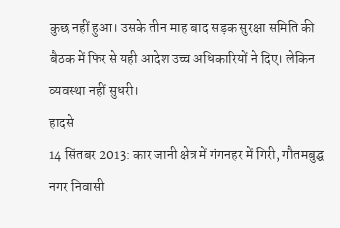कुछ नहीं हुआ। उसके तीन माह बाद सड़क सुरक्षा समिति की बैठक में फिर से यही आदेश उच्च अधिकारियों ने दिए। लेकिन व्यवस्था नहीं सुधरी।
हादसे
14 सिंतबर 2013: कार जानी क्षेत्र में गंगनहर में गिरी, गौतमबुद्घ नगर निवासी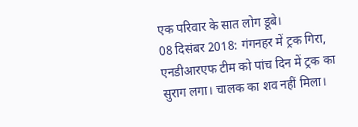एक परिवार के सात लोग डूबे।
08 दिसंबर 2018: गंगनहर में ट्रक गिरा, एनडीआरएफ टीम को पांच दिन में ट्रक का सुराग लगा। चालक का शव नहीं मिला।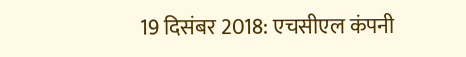19 दिसंबर 2018: एचसीएल कंपनी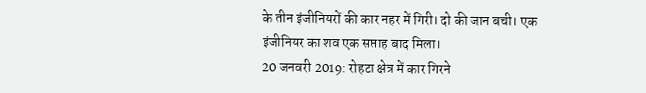के तीन इंजीनियरों की कार नहर में गिरी। दो की जान बची। एक इंजीनियर का शव एक सप्ताह बाद मिला।
20 जनवरी 2019: रोहटा क्षेत्र में कार गिरने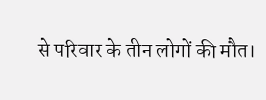से परिवार के तीन लोगों की मौत।